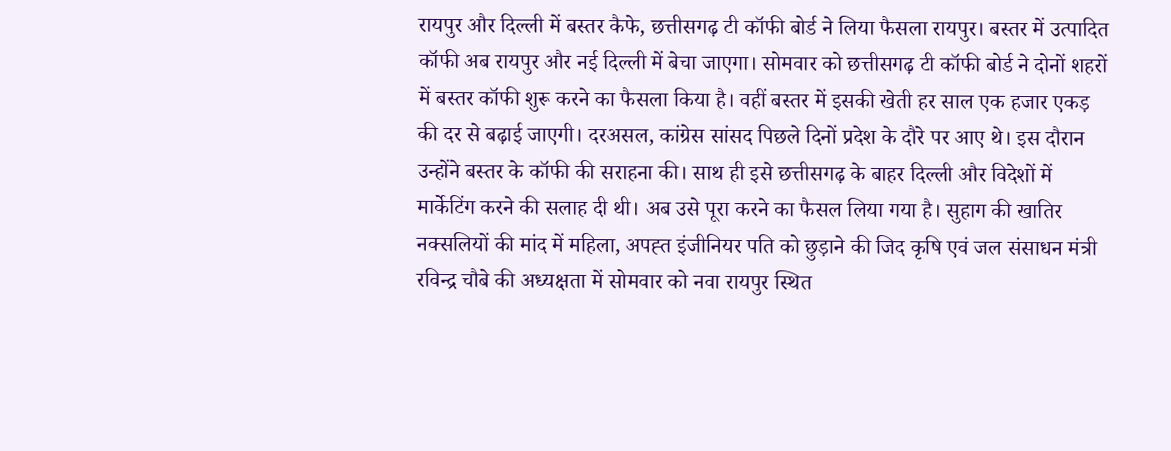रायपुर और दिल्ली में बस्तर कैफे, छत्तीसगढ़ टी कॉफी बोर्ड ने लिया फैसला रायपुर। बस्तर में उत्पादित कॉफी अब रायपुर और नई दिल्ली में बेचा जाएगा। सोमवार को छत्तीसगढ़ टी कॉफी बोर्ड ने दोनों शहरों में बस्तर कॉफी शुरू करने का फैसला किया है। वहीं बस्तर में इसकी खेती हर साल एक हजार एकड़ की दर से बढ़ाई जाएगी। दरअसल, कांग्रेस सांसद पिछले दिनों प्रदेश के दौरे पर आए थे। इस दौरान उन्होंने बस्तर के कॉफी की सराहना की। साथ ही इसे छत्तीसगढ़ के बाहर दिल्ली और विदेशों में मार्केटिंग करने की सलाह दी थी। अब उसे पूरा करने का फैसल लिया गया है। सुहाग की खातिर नक्सलियों की मांद में महिला, अपह्त इंजीनियर पति को छुड़ाने की जिद कृषि एवं जल संसाधन मंत्री रविन्द्र चौबे की अध्यक्षता में सोमवार को नवा रायपुर स्थित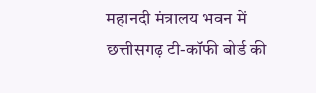महानदी मंत्रालय भवन में छत्तीसगढ़ टी-कॉफी बोर्ड की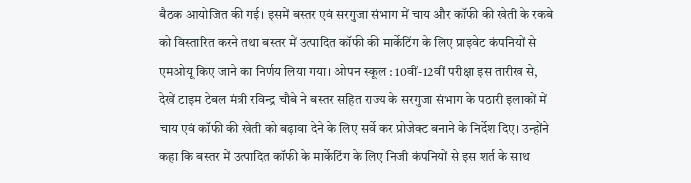बैठक आयोजित की गई। इसमें बस्तर एवं सरगुजा संभाग में चाय और कॉफी की खेती के रकबे को विस्तारित करने तथा बस्तर में उत्पादित कॉफी की मार्केटिंग के लिए प्राइवेट कंपनियों से एमओयू किए जाने का निर्णय लिया गया। ओपन स्कूल : 10वीं-12वीं परीक्षा इस तारीख से, देखें टाइम टेबल मंत्री रविन्द्र चौबे ने बस्तर सहित राज्य के सरगुजा संभाग के पठारी इलाकों में चाय एवं कॉफी की खेती को बढ़ावा देने के लिए सर्वे कर प्रोजेक्ट बनाने के निर्देश दिए। उन्होंने कहा कि बस्तर में उत्पादित कॉफी के मार्केटिंग के लिए निजी कंपनियों से इस शर्त के साथ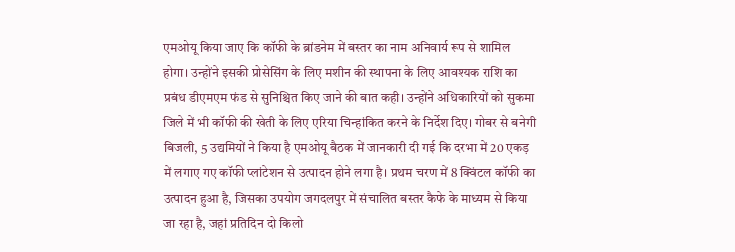एमओयू किया जाए कि कॉफी के ब्रांडनेम में बस्तर का नाम अनिवार्य रूप से शामिल होगा। उन्होंने इसकी प्रोसेसिंग के लिए मशीन की स्थापना के लिए आवश्यक राशि का प्रबंध डीएमएम फंड से सुनिश्चित किए जाने की बात कही। उन्होंने अधिकारियों को सुकमा जिले में भी कॉफी की खेती के लिए एरिया चिन्हांकित करने के निर्देश दिए। गोबर से बनेगी बिजली, 5 उद्यमियों ने किया है एमओयू बैठक में जानकारी दी गई कि दरभा में 20 एकड़ में लगाए गए कॉफी प्लांटेशन से उत्पादन होने लगा है। प्रथम चरण में 8 क्विंटल कॉफी का उत्पादन हुआ है, जिसका उपयोग जगदलपुर में संचालित बस्तर कैफे के माध्यम से किया जा रहा है, जहां प्रतिदिन दो किलो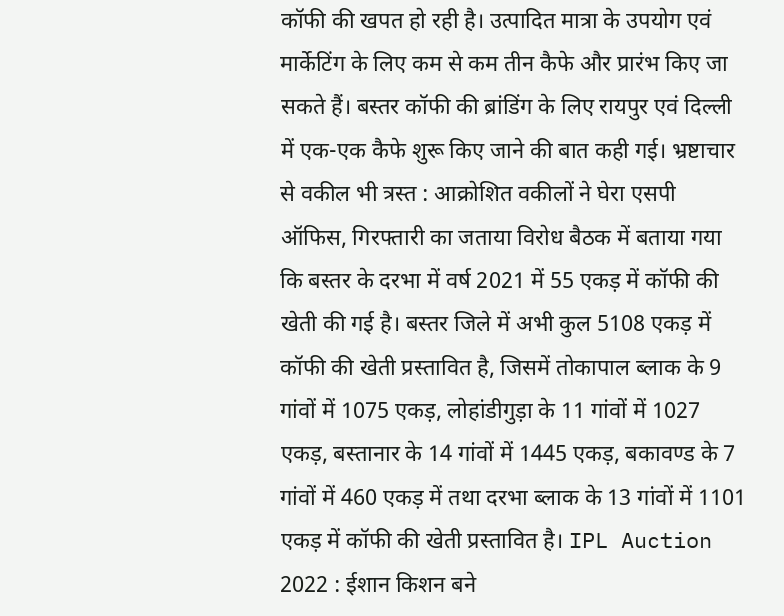कॉफी की खपत हो रही है। उत्पादित मात्रा के उपयोग एवं मार्केटिंग के लिए कम से कम तीन कैफे और प्रारंभ किए जा सकते हैं। बस्तर कॉफी की ब्रांडिंग के लिए रायपुर एवं दिल्ली में एक-एक कैफे शुरू किए जाने की बात कही गई। भ्रष्टाचार से वकील भी त्रस्त : आक्रोशित वकीलों ने घेरा एसपी ऑफिस, गिरफ्तारी का जताया विरोध बैठक में बताया गया कि बस्तर के दरभा में वर्ष 2021 में 55 एकड़ में कॉफी की खेती की गई है। बस्तर जिले में अभी कुल 5108 एकड़ में कॉफी की खेती प्रस्तावित है, जिसमें तोकापाल ब्लाक के 9 गांवों में 1075 एकड़, लोहांडीगुड़ा के 11 गांवों में 1027 एकड़, बस्तानार के 14 गांवों में 1445 एकड़, बकावण्ड के 7 गांवों में 460 एकड़ में तथा दरभा ब्लाक के 13 गांवों में 1101 एकड़ में कॉफी की खेती प्रस्तावित है। IPL Auction 2022 : ईशान किशन बने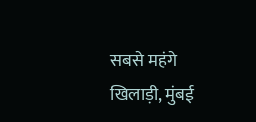सबसे महंगे खिलाड़ी, मुंबई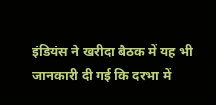इंडियंस ने खरीदा बैठक में यह भी जानकारी दी गई कि दरभा में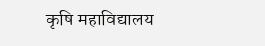कृषि महाविद्यालय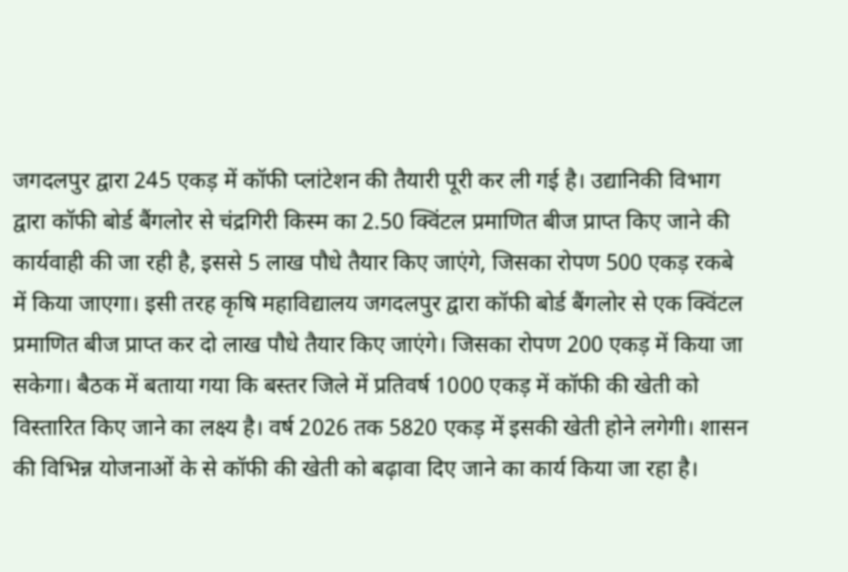जगदलपुर द्वारा 245 एकड़ में कॉफी प्लांटेशन की तैयारी पूरी कर ली गई है। उद्यानिकी विभाग द्वारा कॉफी बोर्ड बैंगलोर से चंद्रगिरी किस्म का 2.50 क्विंटल प्रमाणित बीज प्राप्त किए जाने की कार्यवाही की जा रही है, इससे 5 लाख पौधे तैयार किए जाएंगे, जिसका रोपण 500 एकड़ रकबे में किया जाएगा। इसी तरह कृषि महाविद्यालय जगदलपुर द्वारा कॉफी बोर्ड बैंगलोर से एक क्विंटल प्रमाणित बीज प्राप्त कर दो लाख पौधे तैयार किए जाएंगे। जिसका रोपण 200 एकड़ में किया जा सकेगा। बैठक में बताया गया कि बस्तर जिले में प्रतिवर्ष 1000 एकड़ में कॉफी की खेती को विस्तारित किए जाने का लक्ष्य है। वर्ष 2026 तक 5820 एकड़ में इसकी खेती होने लगेगी। शासन की विभिन्न योजनाओं के से कॉफी की खेती को बढ़ावा दिए जाने का कार्य किया जा रहा है।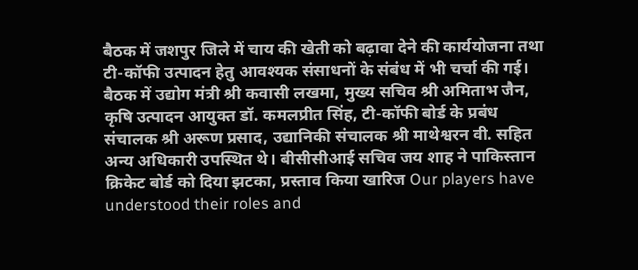बैठक में जशपुर जिले में चाय की खेती को बढ़ावा देने की कार्ययोजना तथा टी-कॉफी उत्पादन हेतु आवश्यक संसाधनों के संबंध में भी चर्चा की गई। बैठक में उद्योग मंत्री श्री कवासी लखमा, मुख्य सचिव श्री अमिताभ जैन, कृषि उत्पादन आयुक्त डॉ. कमलप्रीत सिंह, टी-कॉफी बोर्ड के प्रबंध संचालक श्री अरूण प्रसाद, उद्यानिकी संचालक श्री माथेश्वरन वी. सहित अन्य अधिकारी उपस्थित थे। बीसीसीआई सचिव जय शाह ने पाकिस्तान क्रिकेट बोर्ड को दिया झटका, प्रस्ताव किया खारिज Our players have understood their roles and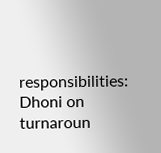responsibilities: Dhoni on turnaroun